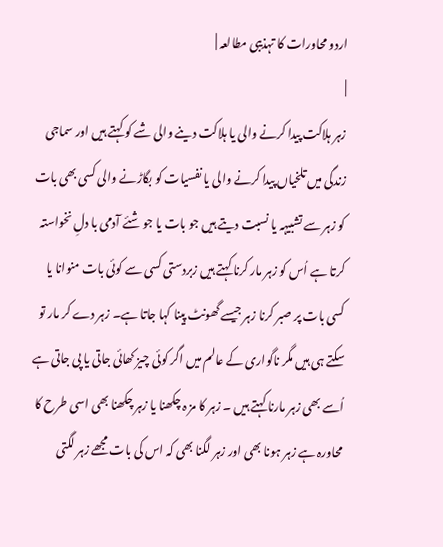اردو محاورات کا تہذیبی مطالعہ |
|
زہر ہلاکت پیدا کرنے والی یا ہلاکت دینے والی شے کو کہتے ہیں اور سماجی زندگی میں تلخیاں پیدا کرنے والی یا نفسیات کو بگاڑنے والی کسی بھی بات کو زہر سے تشبیہہ یا نسبت دیتے ہیں جو بات یا جو شئے آدمی با دلِ نخواستہ کرتا ہے اُس کو زہر مار کرنا کہتے ہیں زبردستی کسی سے کوئی بات منوانا یا کسی بات پر صبر کرنا زہر جیسے گھونٹ پینا کہا جاتا ہے۔ زہر دے کر مار تو سکتے ہی ہیں مگر ناگواری کے عالم میں اگر کوئی چیز کھائی جاتی یا پی جاتی ہے اُسے بھی زہر مارنا کہتے ہیں ۔ زہر کا مز ہ چکھنا یا زہر چکھنا بھی اسی طرح کا محاورہ ہے زہر ہونا بھی اور زہر لگنا بھی کہ اس کی بات مجھے زہر لگتی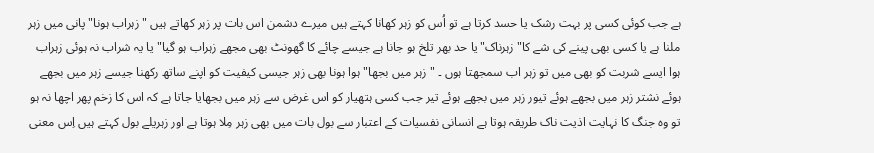ہے جب کوئی کسی پر بہت رشک یا حسد کرتا ہے تو اُس کو زہر کھانا کہتے ہیں میرے دشمن اس بات پر زہر کھاتے ہیں "زہراب ہونا" پانی میں زہر ملنا ہے یا کسی بھی پینے کی شے کا"زہرناک"یا حد بھر تلخ ہو جانا ہے جیسے چائے کا گھونٹ بھی مجھے زہراب ہو گیا" یا یہ شراب نہ ہوئی زہراب ہوا ایسے شربت کو بھی میں تو زہر اب سمجھتا ہوں ۔ "زہر میں بجھا" ہوا ہونا بھی زہر جیسی کیفیت کو اپنے ساتھ رکھنا جیسے زہر میں بجھے ہوئے نشتر زہر میں بجھے ہوئے تیور زہر میں بجھے ہوئے تیر جب کسی ہتھیار کو اس غرض سے زہر میں بجھایا جاتا ہے کہ اس کا زخم پھر اچھا نہ ہو تو وہ جنگ کا نہایت اذیت ناک طریقہ ہوتا ہے انسانی نفسیات کے اعتبار سے بول بات میں بھی زہر مِلا ہوتا ہے اور زہریلے بول کہتے ہیں اِس معنی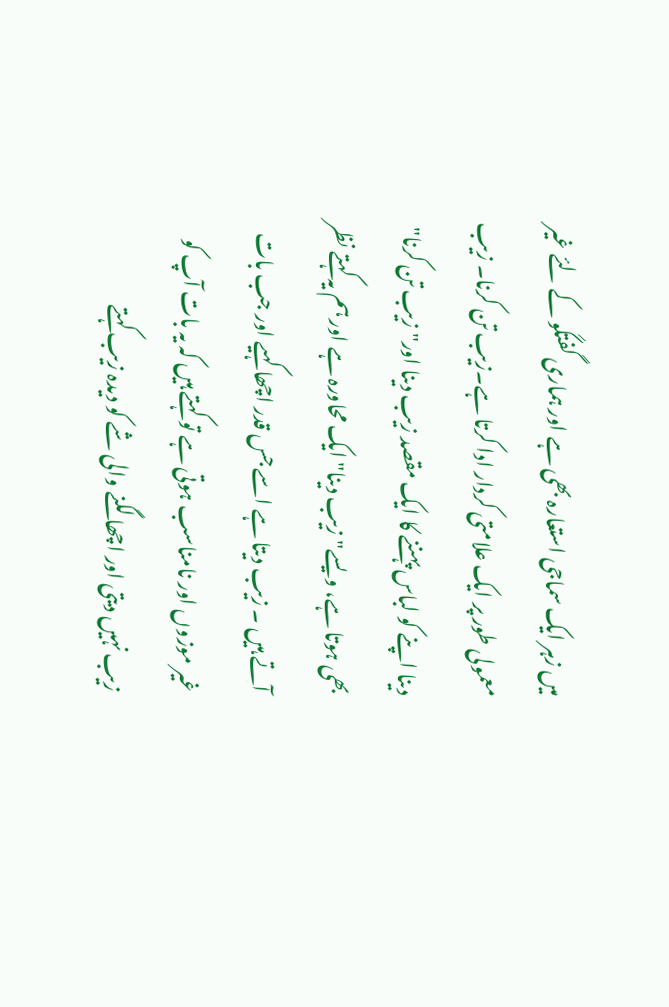میں زہر ایک سماجی استعارہ بھی ہے اور ہماری گفتگو کے لئے غیر معمولی طور پر ایک علامتی کردار ادا کرتا ہے۔زیب تن کرنا۔ زیب دینا اپنے کو لباس پہننے کا ایک مقصد زیب دینا اور"زیب تن کرنا" بھی ہوتا ہے، ویسے"زیب دینا" ایک محاورہ ہے اور ہم یہ کہتے نظر آتے ہیں ۔ زیب دیتا ہے اسے جس قدر اچھا کہیے اور جب بات غیر موزوں اور نامناسب ہوتی ہے تو کہتے ہیں کہ یہ بات آپ کو زیب نہیں دیتی اور اچھا لگنے والی شے کو دیدہ زیب کہتے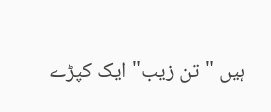ہیں "تن زیب" ایک کپڑے